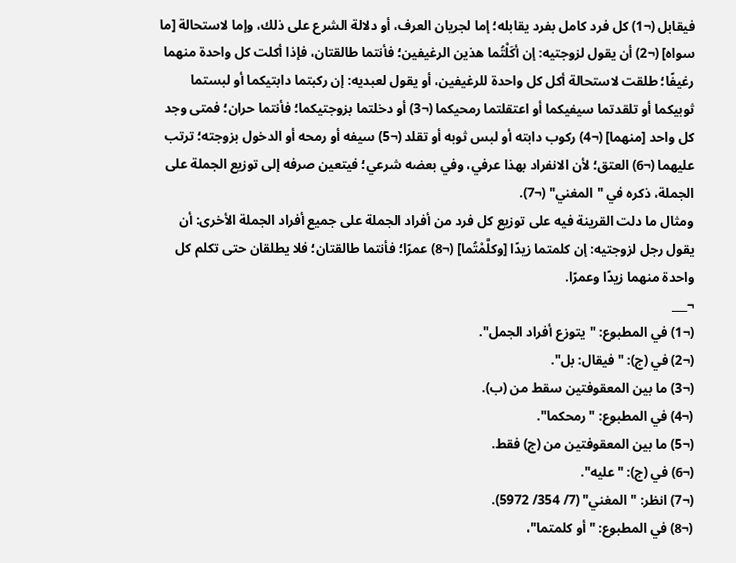فيقابل (¬1) كل فرد كامل بفرد يقابله؛ إما لجريان العرف، أو دلالة الشرع على ذلك، وإما لاستحالة [ما سواه] (¬2) أن يقول لزوجتيه: إن أكَلْتُما هذين الرغيفين؛ فأنتما طالقتان، فإذا أكلت كل واحدة منهما رغيفًا؛ طلقت لاستحالة أكل كل واحدة للرغيفين، أو يقول لعبديه: إن ركبتما دابتيكما أو لبستما ثوبيكما أو تلقدتما سيفيكما أو اعتقلتما رمحيكما (¬3) أو دخلتما بزوجتيكما؛ فأنتما حران؛ فمتى وجد كل واحد [منهما] (¬4) ركوب دابته أو لبس ثوبه أو تقلد (¬5) سيفه أو رمحه أو الدخول بزوجته؛ ترتب عليهما (¬6) العتق؛ لأن الانفراد بهذا عرفي، وفي بعضه شرعي؛ فيتعين صرفه إلى توزيع الجملة على الجملة، ذكره في "المغني" (¬7).
ومثال ما دلت القرينة فيه على توزيع كل فرد من أفراد الجملة على جميع أفراد الجملة الأخرى: أن يقول رجل لزوجتيه: إن كلمتما زيدًا [وكلَّمْتُما] (¬8) عمرًا؛ فأنتما طالقتان؛ فلا يطلقان حتى تكلم كل واحدة منهما زيدًا وعمرًا.
¬___
(¬1) في المطبوع: "يتوزع أفراد الجمل".
(¬2) في (ج): "فيقال: بل".
(¬3) ما بين المعقوفتين سقط من (ب).
(¬4) في المطبوع: "رمحكما".
(¬5) ما بين المعقوفتين من (ج) فقط.
(¬6) في (ج): "عليه".
(¬7) انظر: "المغني" (7/ 354/ 5972).
(¬8) في المطبوع: "أو كلمتما"،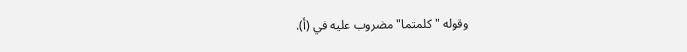وقوله "كلمتما" مضروب عليه في (أ).